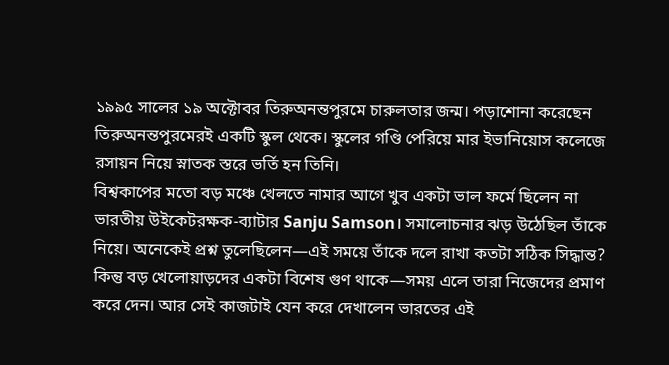১৯৯৫ সালের ১৯ অক্টোবর তিরুঅনন্তপুরমে চারুলতার জন্ম। পড়াশোনা করেছেন তিরুঅনন্তপুরমেরই একটি স্কুল থেকে। স্কুলের গণ্ডি পেরিয়ে মার ইভানিয়োস কলেজে রসায়ন নিয়ে স্নাতক স্তরে ভর্তি হন তিনি।
বিশ্বকাপের মতো বড় মঞ্চে খেলতে নামার আগে খুব একটা ভাল ফর্মে ছিলেন না ভারতীয় উইকেটরক্ষক-ব্যাটার Sanju Samson। সমালোচনার ঝড় উঠেছিল তাঁকে নিয়ে। অনেকেই প্রশ্ন তুলেছিলেন—এই সময়ে তাঁকে দলে রাখা কতটা সঠিক সিদ্ধান্ত? কিন্তু বড় খেলোয়াড়দের একটা বিশেষ গুণ থাকে—সময় এলে তারা নিজেদের প্রমাণ করে দেন। আর সেই কাজটাই যেন করে দেখালেন ভারতের এই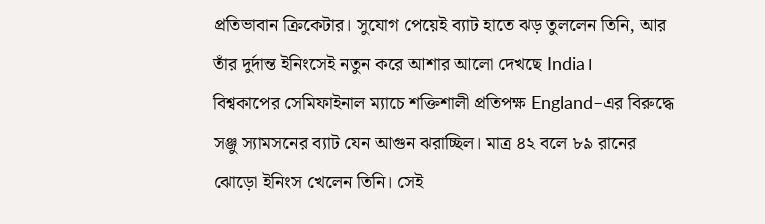প্রতিভাবান ক্রিকেটার। সুযোগ পেয়েই ব্যাট হাতে ঝড় তুললেন তিনি, আর তাঁর দুর্দান্ত ইনিংসেই নতুন করে আশার আলো দেখছে India।
বিশ্বকাপের সেমিফাইনাল ম্যাচে শক্তিশালী প্রতিপক্ষ England–এর বিরুদ্ধে সঞ্জু স্যামসনের ব্যাট যেন আগুন ঝরাচ্ছিল। মাত্র ৪২ বলে ৮৯ রানের ঝোড়ো ইনিংস খেলেন তিনি। সেই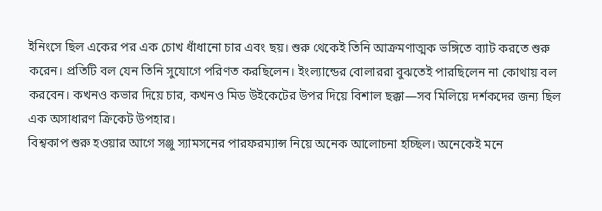ইনিংসে ছিল একের পর এক চোখ ধাঁধানো চার এবং ছয়। শুরু থেকেই তিনি আক্রমণাত্মক ভঙ্গিতে ব্যাট করতে শুরু করেন। প্রতিটি বল যেন তিনি সুযোগে পরিণত করছিলেন। ইংল্যান্ডের বোলাররা বুঝতেই পারছিলেন না কোথায় বল করবেন। কখনও কভার দিয়ে চার, কখনও মিড উইকেটের উপর দিয়ে বিশাল ছক্কা—সব মিলিয়ে দর্শকদের জন্য ছিল এক অসাধারণ ক্রিকেট উপহার।
বিশ্বকাপ শুরু হওয়ার আগে সঞ্জু স্যামসনের পারফরম্যান্স নিয়ে অনেক আলোচনা হচ্ছিল। অনেকেই মনে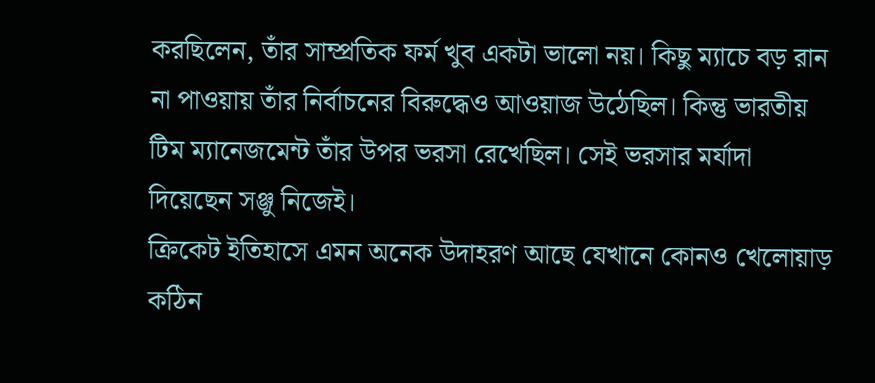করছিলেন, তাঁর সাম্প্রতিক ফর্ম খুব একটা ভালো নয়। কিছু ম্যাচে বড় রান না পাওয়ায় তাঁর নির্বাচনের বিরুদ্ধেও আওয়াজ উঠেছিল। কিন্তু ভারতীয় টিম ম্যানেজমেন্ট তাঁর উপর ভরসা রেখেছিল। সেই ভরসার মর্যাদা দিয়েছেন সঞ্জু নিজেই।
ক্রিকেট ইতিহাসে এমন অনেক উদাহরণ আছে যেখানে কোনও খেলোয়াড় কঠিন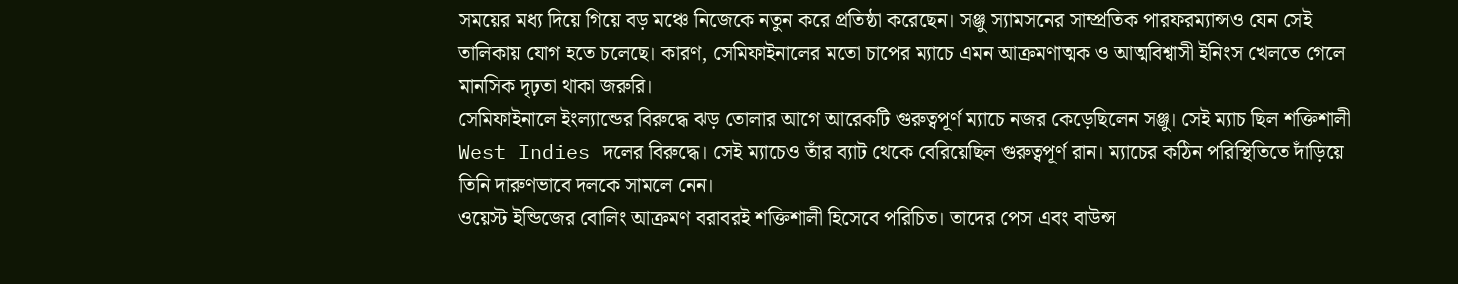সময়ের মধ্য দিয়ে গিয়ে বড় মঞ্চে নিজেকে নতুন করে প্রতিষ্ঠা করেছেন। সঞ্জু স্যামসনের সাম্প্রতিক পারফরম্যান্সও যেন সেই তালিকায় যোগ হতে চলেছে। কারণ, সেমিফাইনালের মতো চাপের ম্যাচে এমন আক্রমণাত্মক ও আত্মবিশ্বাসী ইনিংস খেলতে গেলে মানসিক দৃঢ়তা থাকা জরুরি।
সেমিফাইনালে ইংল্যান্ডের বিরুদ্ধে ঝড় তোলার আগে আরেকটি গুরুত্বপূর্ণ ম্যাচে নজর কেড়েছিলেন সঞ্জু। সেই ম্যাচ ছিল শক্তিশালী West Indies দলের বিরুদ্ধে। সেই ম্যাচেও তাঁর ব্যাট থেকে বেরিয়েছিল গুরুত্বপূর্ণ রান। ম্যাচের কঠিন পরিস্থিতিতে দাঁড়িয়ে তিনি দারুণভাবে দলকে সামলে নেন।
ওয়েস্ট ইন্ডিজের বোলিং আক্রমণ বরাবরই শক্তিশালী হিসেবে পরিচিত। তাদের পেস এবং বাউন্স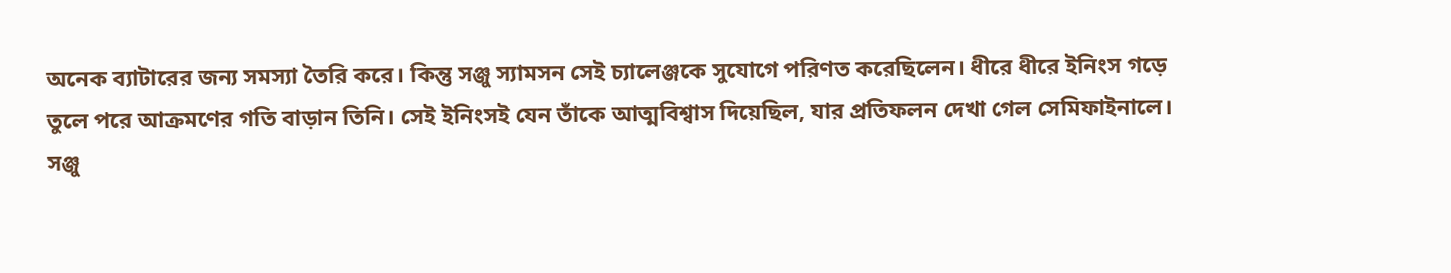অনেক ব্যাটারের জন্য সমস্যা তৈরি করে। কিন্তু সঞ্জু স্যামসন সেই চ্যালেঞ্জকে সুযোগে পরিণত করেছিলেন। ধীরে ধীরে ইনিংস গড়ে তুলে পরে আক্রমণের গতি বাড়ান তিনি। সেই ইনিংসই যেন তাঁকে আত্মবিশ্বাস দিয়েছিল, যার প্রতিফলন দেখা গেল সেমিফাইনালে।
সঞ্জু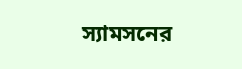স্যামসনের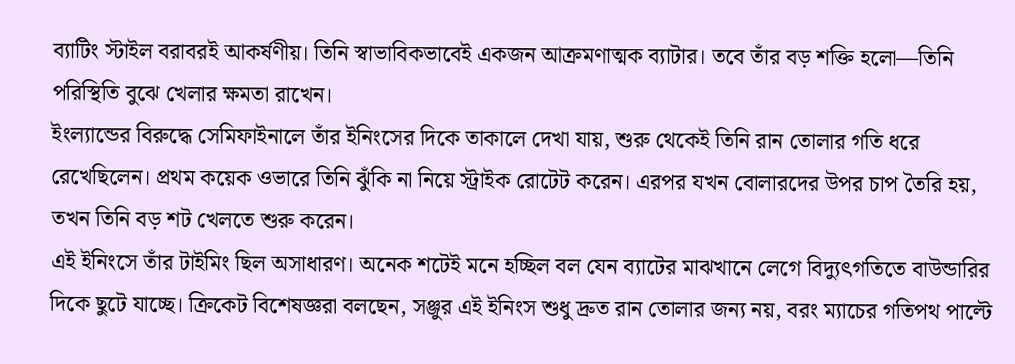ব্যাটিং স্টাইল বরাবরই আকর্ষণীয়। তিনি স্বাভাবিকভাবেই একজন আক্রমণাত্মক ব্যাটার। তবে তাঁর বড় শক্তি হলো—তিনি পরিস্থিতি বুঝে খেলার ক্ষমতা রাখেন।
ইংল্যান্ডের বিরুদ্ধে সেমিফাইনালে তাঁর ইনিংসের দিকে তাকালে দেখা যায়, শুরু থেকেই তিনি রান তোলার গতি ধরে রেখেছিলেন। প্রথম কয়েক ওভারে তিনি ঝুঁকি না নিয়ে স্ট্রাইক রোটেট করেন। এরপর যখন বোলারদের উপর চাপ তৈরি হয়, তখন তিনি বড় শট খেলতে শুরু করেন।
এই ইনিংসে তাঁর টাইমিং ছিল অসাধারণ। অনেক শটেই মনে হচ্ছিল বল যেন ব্যাটের মাঝখানে লেগে বিদ্যুৎগতিতে বাউন্ডারির দিকে ছুটে যাচ্ছে। ক্রিকেট বিশেষজ্ঞরা বলছেন, সঞ্জুর এই ইনিংস শুধু দ্রুত রান তোলার জন্য নয়, বরং ম্যাচের গতিপথ পাল্টে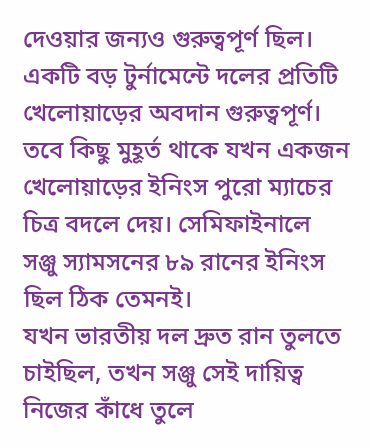দেওয়ার জন্যও গুরুত্বপূর্ণ ছিল।
একটি বড় টুর্নামেন্টে দলের প্রতিটি খেলোয়াড়ের অবদান গুরুত্বপূর্ণ। তবে কিছু মুহূর্ত থাকে যখন একজন খেলোয়াড়ের ইনিংস পুরো ম্যাচের চিত্র বদলে দেয়। সেমিফাইনালে সঞ্জু স্যামসনের ৮৯ রানের ইনিংস ছিল ঠিক তেমনই।
যখন ভারতীয় দল দ্রুত রান তুলতে চাইছিল, তখন সঞ্জু সেই দায়িত্ব নিজের কাঁধে তুলে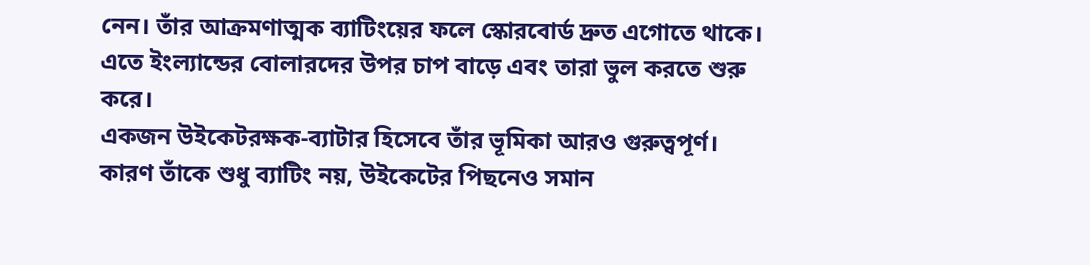নেন। তাঁর আক্রমণাত্মক ব্যাটিংয়ের ফলে স্কোরবোর্ড দ্রুত এগোতে থাকে। এতে ইংল্যান্ডের বোলারদের উপর চাপ বাড়ে এবং তারা ভুল করতে শুরু করে।
একজন উইকেটরক্ষক-ব্যাটার হিসেবে তাঁর ভূমিকা আরও গুরুত্বপূর্ণ। কারণ তাঁকে শুধু ব্যাটিং নয়, উইকেটের পিছনেও সমান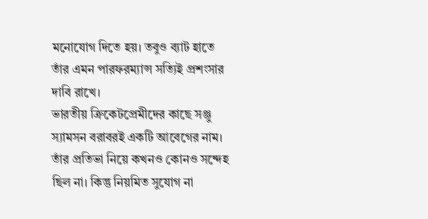মনোযোগ দিতে হয়। তবুও ব্যাট হাতে তাঁর এমন পারফরম্যান্স সত্যিই প্রশংসার দাবি রাখে।
ভারতীয় ক্রিকেটপ্রেমীদের কাছে সঞ্জু স্যামসন বরাবরই একটি আবেগের নাম। তাঁর প্রতিভা নিয়ে কখনও কোনও সন্দেহ ছিল না। কিন্তু নিয়মিত সুযোগ না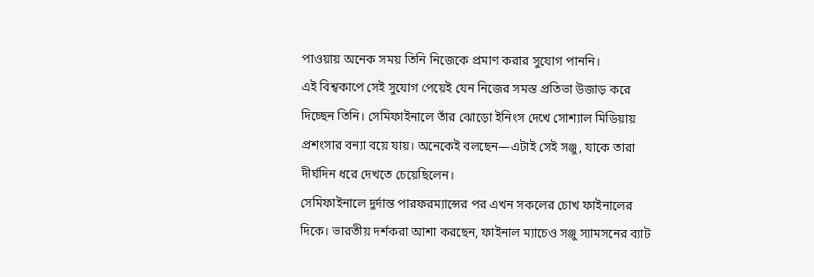পাওয়ায় অনেক সময় তিনি নিজেকে প্রমাণ করার সুযোগ পাননি।
এই বিশ্বকাপে সেই সুযোগ পেয়েই যেন নিজের সমস্ত প্রতিভা উজাড় করে দিচ্ছেন তিনি। সেমিফাইনালে তাঁর ঝোড়ো ইনিংস দেখে সোশ্যাল মিডিয়ায় প্রশংসার বন্যা বয়ে যায়। অনেকেই বলছেন—এটাই সেই সঞ্জু, যাকে তারা দীর্ঘদিন ধরে দেখতে চেয়েছিলেন।
সেমিফাইনালে দুর্দান্ত পারফরম্যান্সের পর এখন সকলের চোখ ফাইনালের দিকে। ভারতীয় দর্শকরা আশা করছেন, ফাইনাল ম্যাচেও সঞ্জু স্যামসনের ব্যাট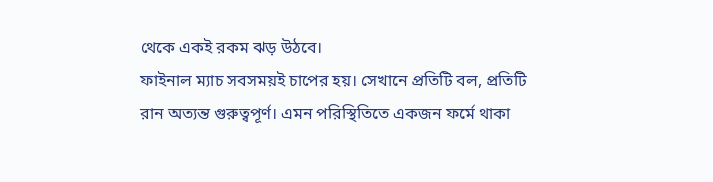থেকে একই রকম ঝড় উঠবে।
ফাইনাল ম্যাচ সবসময়ই চাপের হয়। সেখানে প্রতিটি বল, প্রতিটি রান অত্যন্ত গুরুত্বপূর্ণ। এমন পরিস্থিতিতে একজন ফর্মে থাকা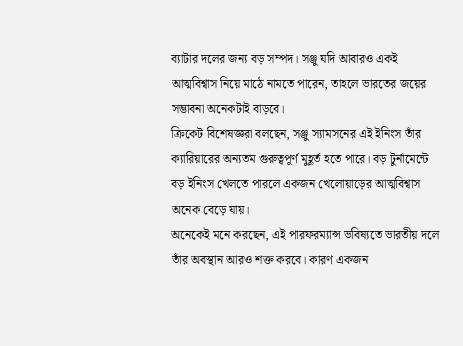ব্যাটার দলের জন্য বড় সম্পদ। সঞ্জু যদি আবারও একই আত্মবিশ্বাস নিয়ে মাঠে নামতে পারেন, তাহলে ভারতের জয়ের সম্ভাবনা অনেকটাই বাড়বে।
ক্রিকেট বিশেষজ্ঞরা বলছেন, সঞ্জু স্যামসনের এই ইনিংস তাঁর ক্যারিয়ারের অন্যতম গুরুত্বপূর্ণ মুহূর্ত হতে পারে। বড় টুর্নামেন্টে বড় ইনিংস খেলতে পারলে একজন খেলোয়াড়ের আত্মবিশ্বাস অনেক বেড়ে যায়।
অনেকেই মনে করছেন, এই পারফরম্যান্স ভবিষ্যতে ভারতীয় দলে তাঁর অবস্থান আরও শক্ত করবে। কারণ একজন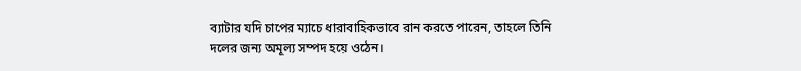ব্যাটার যদি চাপের ম্যাচে ধারাবাহিকভাবে রান করতে পারেন, তাহলে তিনি দলের জন্য অমূল্য সম্পদ হয়ে ওঠেন।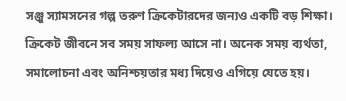সঞ্জু স্যামসনের গল্প তরুণ ক্রিকেটারদের জন্যও একটি বড় শিক্ষা। ক্রিকেট জীবনে সব সময় সাফল্য আসে না। অনেক সময় ব্যর্থতা, সমালোচনা এবং অনিশ্চয়তার মধ্য দিয়েও এগিয়ে যেতে হয়।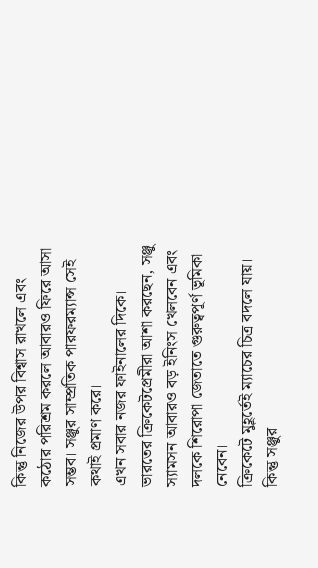কিন্তু নিজের উপর বিশ্বাস রাখলে এবং কঠোর পরিশ্রম করলে আবারও ফিরে আসা সম্ভব। সঞ্জুর সাম্প্রতিক পারফরম্যান্স সেই কথাই প্রমাণ করে।
এখন সবার নজর ফাইনালের দিকে। ভারতের ক্রিকেটপ্রেমীরা আশা করছেন, সঞ্জু স্যামসন আবারও বড় ইনিংস খেলবেন এবং দলকে শিরোপা জেতাতে গুরুত্বপূর্ণ ভূমিকা নেবেন।
ক্রিকেটে মুহূর্তেই ম্যাচের চিত্র বদলে যায়। কিন্তু সঞ্জুর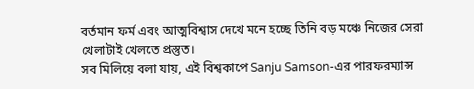বর্তমান ফর্ম এবং আত্মবিশ্বাস দেখে মনে হচ্ছে তিনি বড় মঞ্চে নিজের সেরা খেলাটাই খেলতে প্রস্তুত।
সব মিলিয়ে বলা যায়, এই বিশ্বকাপে Sanju Samson-এর পারফরম্যান্স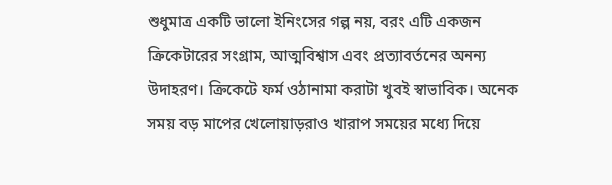শুধুমাত্র একটি ভালো ইনিংসের গল্প নয়, বরং এটি একজন ক্রিকেটারের সংগ্রাম, আত্মবিশ্বাস এবং প্রত্যাবর্তনের অনন্য উদাহরণ। ক্রিকেটে ফর্ম ওঠানামা করাটা খুবই স্বাভাবিক। অনেক সময় বড় মাপের খেলোয়াড়রাও খারাপ সময়ের মধ্যে দিয়ে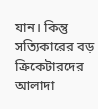যান। কিন্তু সত্যিকারের বড় ক্রিকেটারদের আলাদা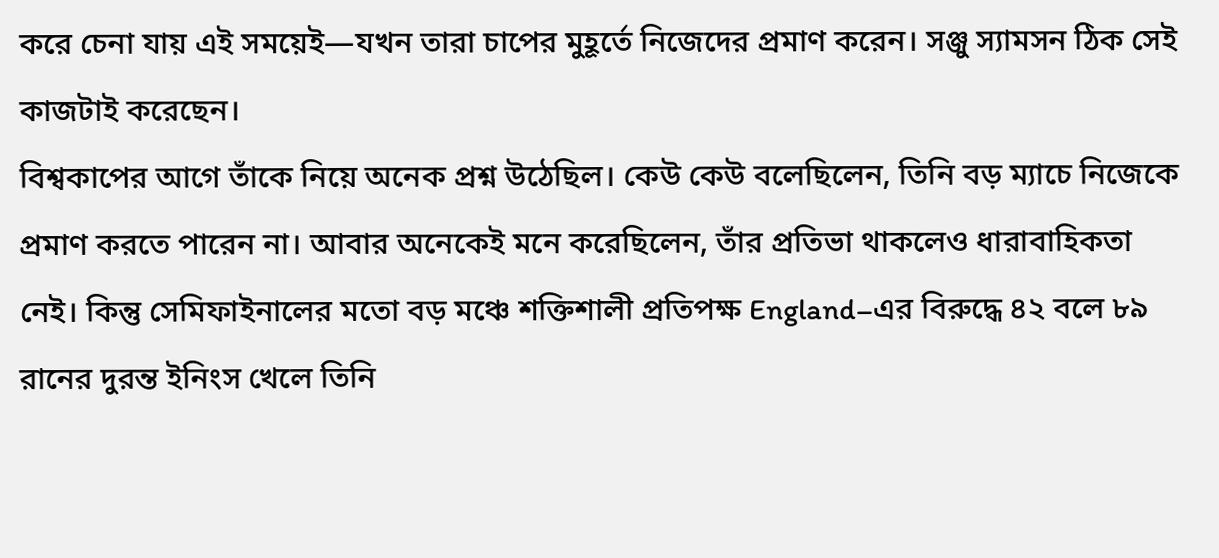করে চেনা যায় এই সময়েই—যখন তারা চাপের মুহূর্তে নিজেদের প্রমাণ করেন। সঞ্জু স্যামসন ঠিক সেই কাজটাই করেছেন।
বিশ্বকাপের আগে তাঁকে নিয়ে অনেক প্রশ্ন উঠেছিল। কেউ কেউ বলেছিলেন, তিনি বড় ম্যাচে নিজেকে প্রমাণ করতে পারেন না। আবার অনেকেই মনে করেছিলেন, তাঁর প্রতিভা থাকলেও ধারাবাহিকতা নেই। কিন্তু সেমিফাইনালের মতো বড় মঞ্চে শক্তিশালী প্রতিপক্ষ England–এর বিরুদ্ধে ৪২ বলে ৮৯ রানের দুরন্ত ইনিংস খেলে তিনি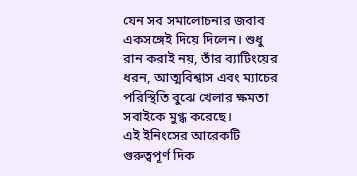যেন সব সমালোচনার জবাব একসঙ্গেই দিয়ে দিলেন। শুধু রান করাই নয়, তাঁর ব্যাটিংয়ের ধরন, আত্মবিশ্বাস এবং ম্যাচের পরিস্থিতি বুঝে খেলার ক্ষমতা সবাইকে মুগ্ধ করেছে।
এই ইনিংসের আরেকটি গুরুত্বপূর্ণ দিক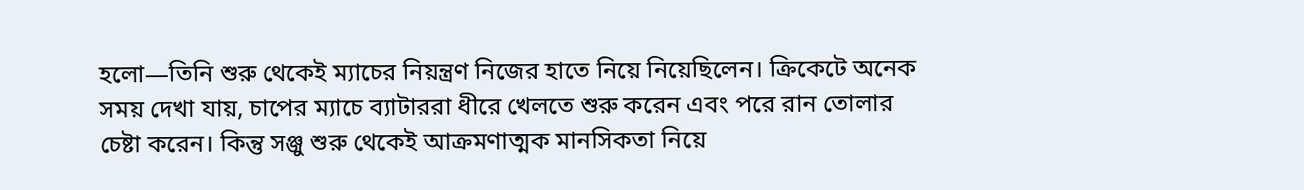হলো—তিনি শুরু থেকেই ম্যাচের নিয়ন্ত্রণ নিজের হাতে নিয়ে নিয়েছিলেন। ক্রিকেটে অনেক সময় দেখা যায়, চাপের ম্যাচে ব্যাটাররা ধীরে খেলতে শুরু করেন এবং পরে রান তোলার চেষ্টা করেন। কিন্তু সঞ্জু শুরু থেকেই আক্রমণাত্মক মানসিকতা নিয়ে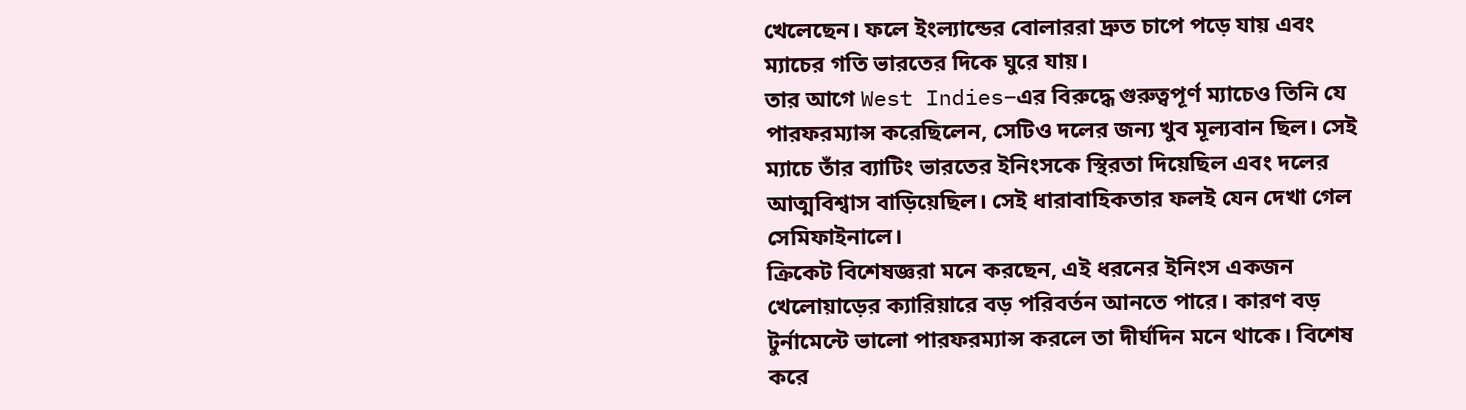খেলেছেন। ফলে ইংল্যান্ডের বোলাররা দ্রুত চাপে পড়ে যায় এবং ম্যাচের গতি ভারতের দিকে ঘুরে যায়।
তার আগে West Indies–এর বিরুদ্ধে গুরুত্বপূর্ণ ম্যাচেও তিনি যে পারফরম্যান্স করেছিলেন, সেটিও দলের জন্য খুব মূল্যবান ছিল। সেই ম্যাচে তাঁর ব্যাটিং ভারতের ইনিংসকে স্থিরতা দিয়েছিল এবং দলের আত্মবিশ্বাস বাড়িয়েছিল। সেই ধারাবাহিকতার ফলই যেন দেখা গেল সেমিফাইনালে।
ক্রিকেট বিশেষজ্ঞরা মনে করছেন, এই ধরনের ইনিংস একজন খেলোয়াড়ের ক্যারিয়ারে বড় পরিবর্তন আনতে পারে। কারণ বড় টুর্নামেন্টে ভালো পারফরম্যান্স করলে তা দীর্ঘদিন মনে থাকে। বিশেষ করে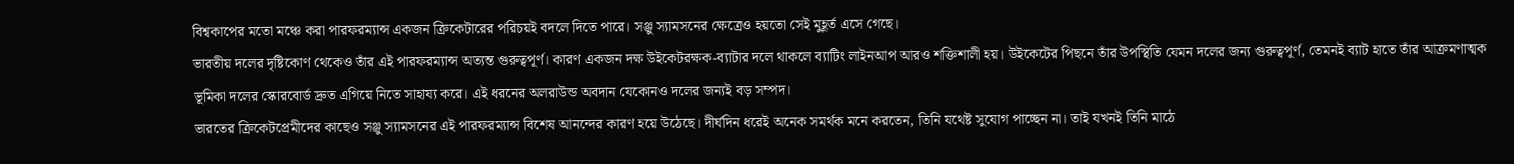বিশ্বকাপের মতো মঞ্চে করা পারফরম্যান্স একজন ক্রিকেটারের পরিচয়ই বদলে দিতে পারে। সঞ্জু স্যামসনের ক্ষেত্রেও হয়তো সেই মুহূর্ত এসে গেছে।
ভারতীয় দলের দৃষ্টিকোণ থেকেও তাঁর এই পারফরম্যান্স অত্যন্ত গুরুত্বপূর্ণ। কারণ একজন দক্ষ উইকেটরক্ষক-ব্যাটার দলে থাকলে ব্যাটিং লাইনআপ আরও শক্তিশালী হয়। উইকেটের পিছনে তাঁর উপস্থিতি যেমন দলের জন্য গুরুত্বপূর্ণ, তেমনই ব্যাট হাতে তাঁর আক্রমণাত্মক ভূমিকা দলের স্কোরবোর্ড দ্রুত এগিয়ে নিতে সাহায্য করে। এই ধরনের অলরাউন্ড অবদান যেকোনও দলের জন্যই বড় সম্পদ।
ভারতের ক্রিকেটপ্রেমীদের কাছেও সঞ্জু স্যামসনের এই পারফরম্যান্স বিশেষ আনন্দের কারণ হয়ে উঠেছে। দীর্ঘদিন ধরেই অনেক সমর্থক মনে করতেন, তিনি যথেষ্ট সুযোগ পাচ্ছেন না। তাই যখনই তিনি মাঠে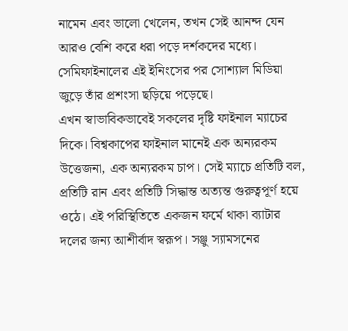নামেন এবং ভালো খেলেন, তখন সেই আনন্দ যেন আরও বেশি করে ধরা পড়ে দর্শকদের মধ্যে। সেমিফাইনালের এই ইনিংসের পর সোশ্যাল মিডিয়া জুড়ে তাঁর প্রশংসা ছড়িয়ে পড়েছে।
এখন স্বাভাবিকভাবেই সকলের দৃষ্টি ফাইনাল ম্যাচের দিকে। বিশ্বকাপের ফাইনাল মানেই এক অন্যরকম উত্তেজনা, এক অন্যরকম চাপ। সেই ম্যাচে প্রতিটি বল, প্রতিটি রান এবং প্রতিটি সিদ্ধান্ত অত্যন্ত গুরুত্বপূর্ণ হয়ে ওঠে। এই পরিস্থিতিতে একজন ফর্মে থাকা ব্যাটার দলের জন্য আশীর্বাদ স্বরূপ। সঞ্জু স্যামসনের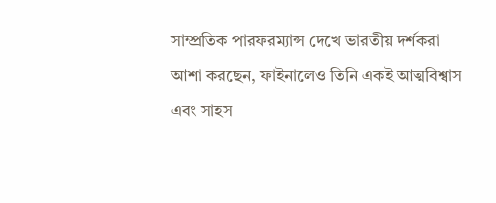সাম্প্রতিক পারফরম্যান্স দেখে ভারতীয় দর্শকরা আশা করছেন, ফাইনালেও তিনি একই আত্মবিশ্বাস এবং সাহস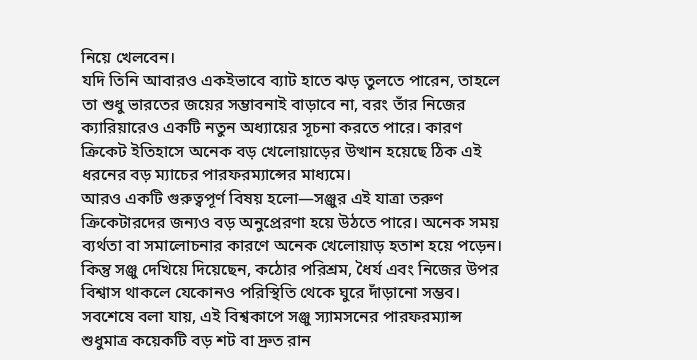নিয়ে খেলবেন।
যদি তিনি আবারও একইভাবে ব্যাট হাতে ঝড় তুলতে পারেন, তাহলে তা শুধু ভারতের জয়ের সম্ভাবনাই বাড়াবে না, বরং তাঁর নিজের ক্যারিয়ারেও একটি নতুন অধ্যায়ের সূচনা করতে পারে। কারণ ক্রিকেট ইতিহাসে অনেক বড় খেলোয়াড়ের উত্থান হয়েছে ঠিক এই ধরনের বড় ম্যাচের পারফরম্যান্সের মাধ্যমে।
আরও একটি গুরুত্বপূর্ণ বিষয় হলো—সঞ্জুর এই যাত্রা তরুণ ক্রিকেটারদের জন্যও বড় অনুপ্রেরণা হয়ে উঠতে পারে। অনেক সময় ব্যর্থতা বা সমালোচনার কারণে অনেক খেলোয়াড় হতাশ হয়ে পড়েন। কিন্তু সঞ্জু দেখিয়ে দিয়েছেন, কঠোর পরিশ্রম, ধৈর্য এবং নিজের উপর বিশ্বাস থাকলে যেকোনও পরিস্থিতি থেকে ঘুরে দাঁড়ানো সম্ভব।
সবশেষে বলা যায়, এই বিশ্বকাপে সঞ্জু স্যামসনের পারফরম্যান্স শুধুমাত্র কয়েকটি বড় শট বা দ্রুত রান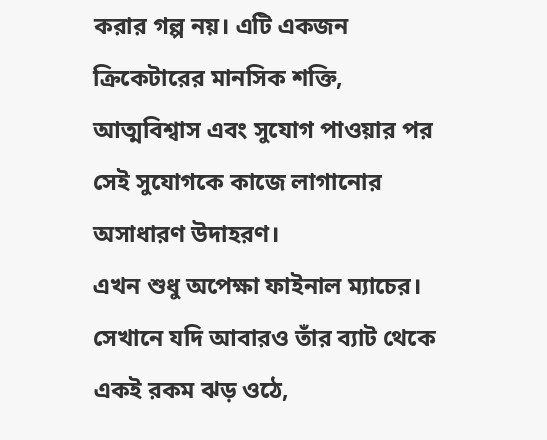করার গল্প নয়। এটি একজন ক্রিকেটারের মানসিক শক্তি, আত্মবিশ্বাস এবং সুযোগ পাওয়ার পর সেই সুযোগকে কাজে লাগানোর অসাধারণ উদাহরণ।
এখন শুধু অপেক্ষা ফাইনাল ম্যাচের। সেখানে যদি আবারও তাঁর ব্যাট থেকে একই রকম ঝড় ওঠে,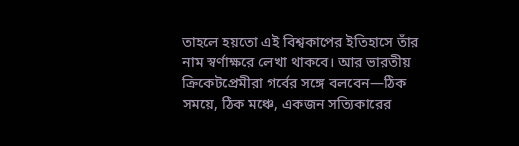তাহলে হয়তো এই বিশ্বকাপের ইতিহাসে তাঁর নাম স্বর্ণাক্ষরে লেখা থাকবে। আর ভারতীয় ক্রিকেটপ্রেমীরা গর্বের সঙ্গে বলবেন—ঠিক সময়ে, ঠিক মঞ্চে, একজন সত্যিকারের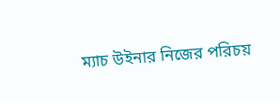ম্যাচ উইনার নিজের পরিচয়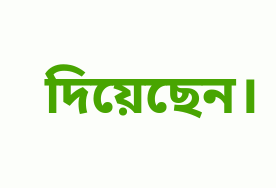দিয়েছেন।